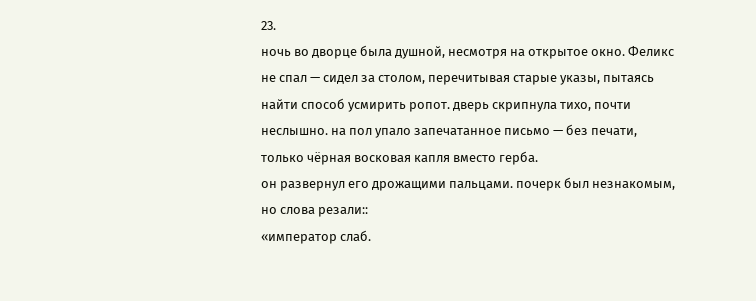23.
ночь во дворце была душной, несмотря на открытое окно. Феликс не спал — сидел за столом, перечитывая старые указы, пытаясь найти способ усмирить ропот. дверь скрипнула тихо, почти неслышно. на пол упало запечатанное письмо — без печати, только чёрная восковая капля вместо герба.
он развернул его дрожащими пальцами. почерк был незнакомым, но слова резали::
«император слаб.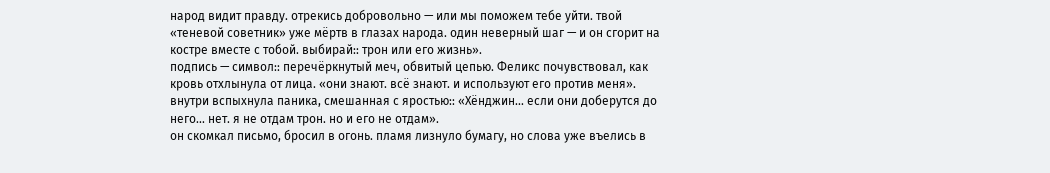народ видит правду. отрекись добровольно — или мы поможем тебе уйти. твой «теневой советник» уже мёртв в глазах народа. один неверный шаг — и он сгорит на костре вместе с тобой. выбирай:: трон или его жизнь».
подпись — символ:: перечёркнутый меч, обвитый цепью. Феликс почувствовал, как кровь отхлынула от лица. «они знают. всё знают. и используют его против меня». внутри вспыхнула паника, смешанная с яростью:: «Хёнджин... если они доберутся до него... нет. я не отдам трон. но и его не отдам».
он скомкал письмо, бросил в огонь. пламя лизнуло бумагу, но слова уже въелись в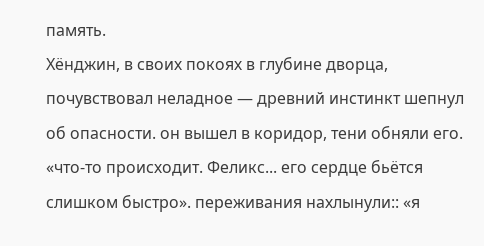память.
Хёнджин, в своих покоях в глубине дворца, почувствовал неладное — древний инстинкт шепнул об опасности. он вышел в коридор, тени обняли его. «что-то происходит. Феликс... его сердце бьётся слишком быстро». переживания нахлынули:: «я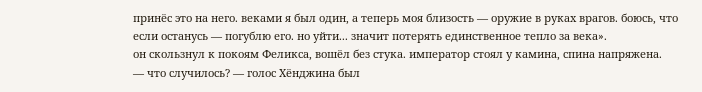принёс это на него. веками я был один, а теперь моя близость — оружие в руках врагов. боюсь, что если останусь — погублю его. но уйти... значит потерять единственное тепло за века».
он скользнул к покоям Феликса, вошёл без стука. император стоял у камина, спина напряжена.
— что случилось? — голос Хёнджина был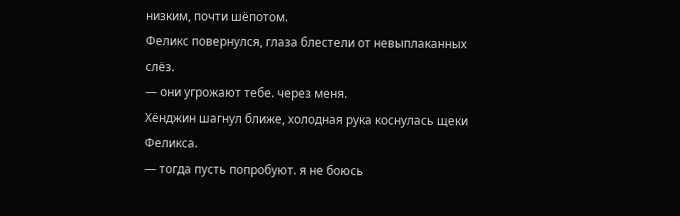низким, почти шёпотом.
Феликс повернулся, глаза блестели от невыплаканных слёз.
— они угрожают тебе. через меня.
Хёнджин шагнул ближе, холодная рука коснулась щеки Феликса.
— тогда пусть попробуют. я не боюсь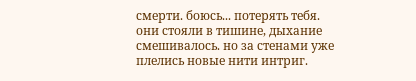смерти. боюсь... потерять тебя.
они стояли в тишине, дыхание смешивалось. но за стенами уже плелись новые нити интриг.